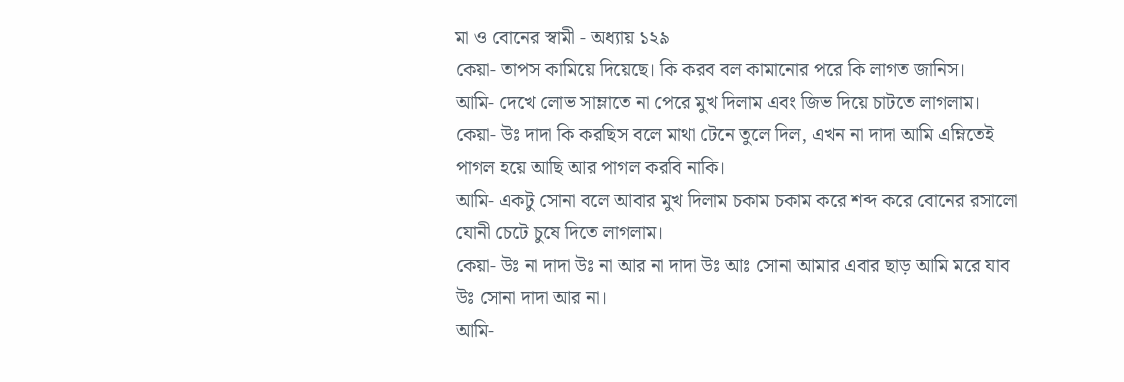মা ও বোনের স্বামী - অধ্যায় ১২৯
কেয়া- তাপস কামিয়ে দিয়েছে। কি করব বল কামানোর পরে কি লাগত জানিস।
আমি- দেখে লোভ সাম্লাতে না পেরে মুখ দিলাম এবং জিভ দিয়ে চাটতে লাগলাম।
কেয়া- উঃ দাদা কি করছিস বলে মাথা টেনে তুলে দিল, এখন না দাদা আমি এম্নিতেই পাগল হয়ে আছি আর পাগল করবি নাকি।
আমি- একটু সোনা বলে আবার মুখ দিলাম চকাম চকাম করে শব্দ করে বোনের রসালো যোনী চেটে চুষে দিতে লাগলাম।
কেয়া- উঃ না দাদা উঃ না আর না দাদা উঃ আঃ সোনা আমার এবার ছাড় আমি মরে যাব উঃ সোনা দাদা আর না।
আমি-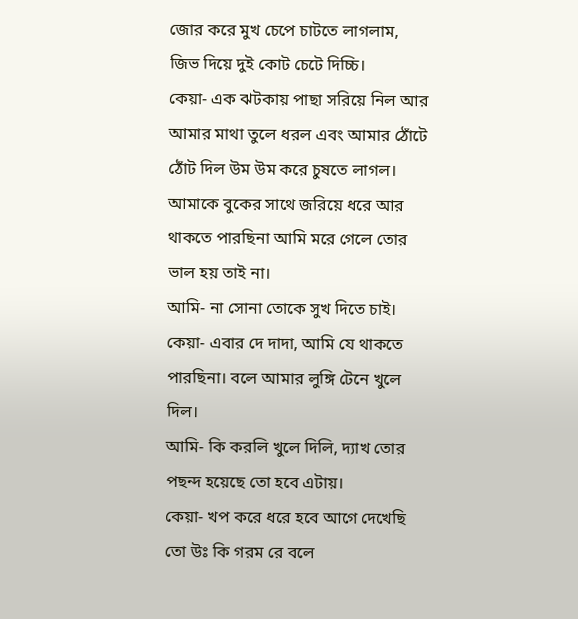জোর করে মুখ চেপে চাটতে লাগলাম, জিভ দিয়ে দুই কোট চেটে দিচ্চি।
কেয়া- এক ঝটকায় পাছা সরিয়ে নিল আর আমার মাথা তুলে ধরল এবং আমার ঠোঁটে ঠোঁট দিল উম উম করে চুষতে লাগল। আমাকে বুকের সাথে জরিয়ে ধরে আর থাকতে পারছিনা আমি মরে গেলে তোর ভাল হয় তাই না।
আমি- না সোনা তোকে সুখ দিতে চাই।
কেয়া- এবার দে দাদা, আমি যে থাকতে পারছিনা। বলে আমার লুঙ্গি টেনে খুলে দিল।
আমি- কি করলি খুলে দিলি, দ্যাখ তোর পছন্দ হয়েছে তো হবে এটায়।
কেয়া- খপ করে ধরে হবে আগে দেখেছি তো উঃ কি গরম রে বলে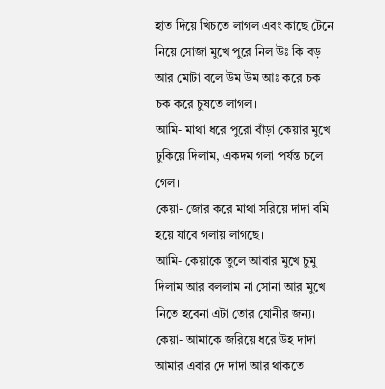হাত দিয়ে খিচতে লাগল এবং কাছে টেনে নিয়ে সোজা মুখে পুরে নিল উঃ কি বড় আর মোটা বলে উম উম আঃ করে চক চক করে চুষতে লাগল।
আমি- মাথা ধরে পুরো বাঁড়া কেয়ার মুখে ঢুকিয়ে দিলাম, একদম গলা পর্যন্ত চলে গেল।
কেয়া- জোর করে মাথা সরিয়ে দাদা বমি হয়ে যাবে গলায় লাগছে।
আমি- কেয়াকে তুলে আবার মুখে চুমু দিলাম আর বললাম না সোনা আর মুখে নিতে হবেনা এটা তোর যোনীর জন্য।
কেয়া- আমাকে জরিয়ে ধরে উহ দাদা আমার এবার দে দাদা আর থাকতে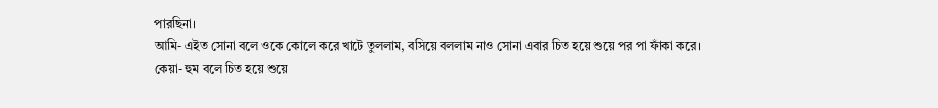পারছিনা।
আমি- এইত সোনা বলে ওকে কোলে করে খাটে তুললাম, বসিয়ে বললাম নাও সোনা এবার চিত হয়ে শুয়ে পর পা ফাঁকা করে।
কেয়া- হুম বলে চিত হয়ে শুয়ে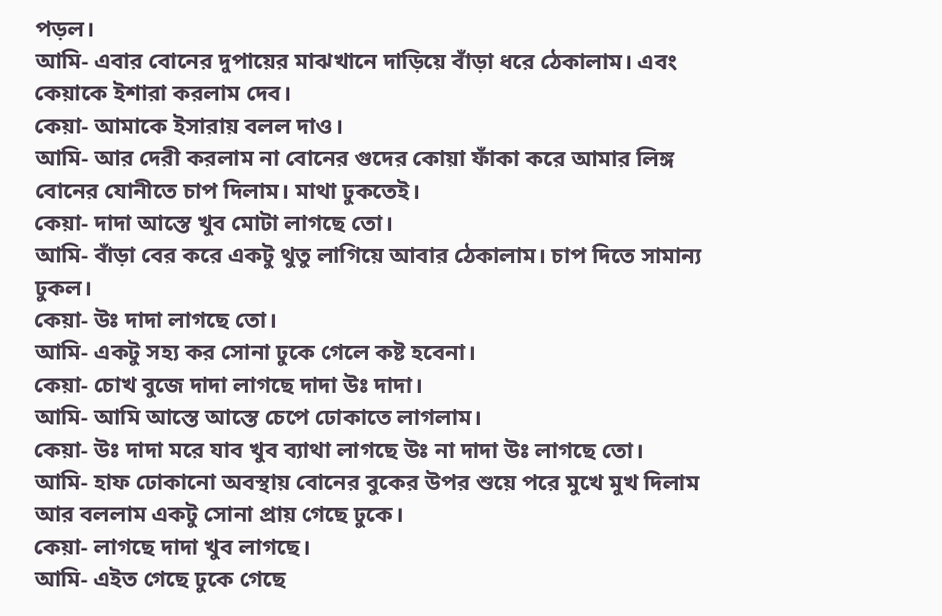পড়ল।
আমি- এবার বোনের দুপায়ের মাঝখানে দাড়িয়ে বাঁড়া ধরে ঠেকালাম। এবং কেয়াকে ইশারা করলাম দেব।
কেয়া- আমাকে ইসারায় বলল দাও।
আমি- আর দেরী করলাম না বোনের গুদের কোয়া ফাঁকা করে আমার লিঙ্গ বোনের যোনীতে চাপ দিলাম। মাথা ঢুকতেই।
কেয়া- দাদা আস্তে খুব মোটা লাগছে তো।
আমি- বাঁড়া বের করে একটু থুতু লাগিয়ে আবার ঠেকালাম। চাপ দিতে সামান্য ঢুকল।
কেয়া- উঃ দাদা লাগছে তো।
আমি- একটু সহ্য কর সোনা ঢুকে গেলে কষ্ট হবেনা।
কেয়া- চোখ বুজে দাদা লাগছে দাদা উঃ দাদা।
আমি- আমি আস্তে আস্তে চেপে ঢোকাতে লাগলাম।
কেয়া- উঃ দাদা মরে যাব খুব ব্যাথা লাগছে উঃ না দাদা উঃ লাগছে তো।
আমি- হাফ ঢোকানো অবস্থায় বোনের বুকের উপর শুয়ে পরে মুখে মুখ দিলাম আর বললাম একটু সোনা প্রায় গেছে ঢুকে।
কেয়া- লাগছে দাদা খুব লাগছে।
আমি- এইত গেছে ঢুকে গেছে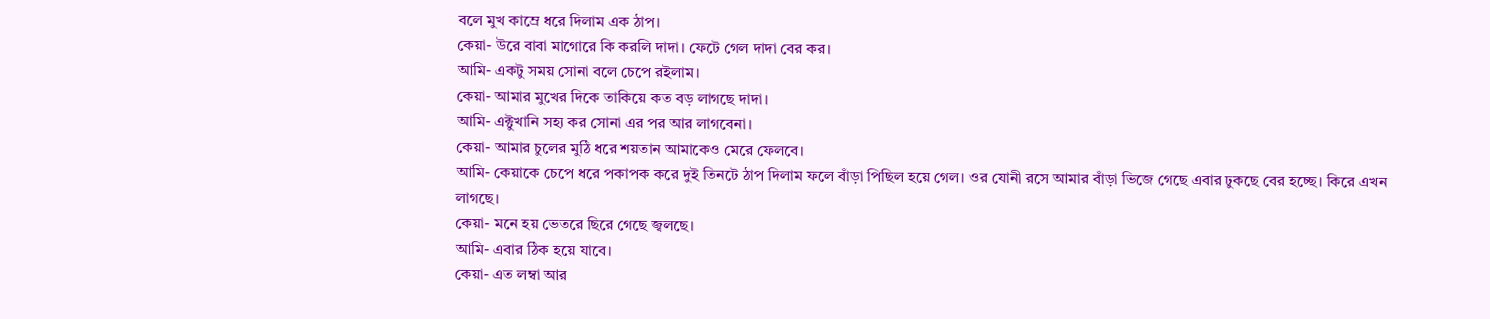বলে মুখ কাম্রে ধরে দিলাম এক ঠাপ।
কেয়া- উরে বাবা মাগোরে কি করলি দাদা। ফেটে গেল দাদা বের কর।
আমি- একটু সময় সোনা বলে চেপে রইলাম।
কেয়া- আমার মুখের দিকে তাকিয়ে কত বড় লাগছে দাদা।
আমি- এক্টুখানি সহ্য কর সোনা এর পর আর লাগবেনা।
কেয়া- আমার চুলের মুঠি ধরে শয়তান আমাকেও মেরে ফেলবে।
আমি- কেয়াকে চেপে ধরে পকাপক করে দুই তিনটে ঠাপ দিলাম ফলে বাঁড়া পিছিল হয়ে গেল। ওর যোনী রসে আমার বাঁড়া ভিজে গেছে এবার ঢুকছে বের হচ্ছে। কিরে এখন লাগছে।
কেয়া- মনে হয় ভেতরে ছিরে গেছে জ্বলছে।
আমি- এবার ঠিক হয়ে যাবে।
কেয়া- এত লম্বা আর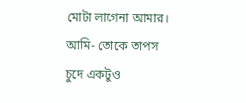মোটা লাগেনা আমার।
আমি- তোকে তাপস চুদে একটুও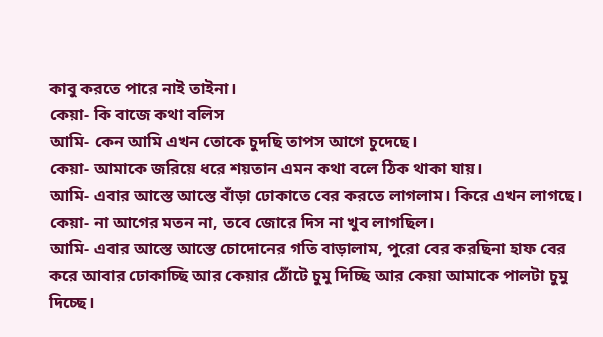কাবু করতে পারে নাই তাইনা।
কেয়া- কি বাজে কথা বলিস
আমি- কেন আমি এখন তোকে চুদছি তাপস আগে চুদেছে।
কেয়া- আমাকে জরিয়ে ধরে শয়তান এমন কথা বলে ঠিক থাকা যায়।
আমি- এবার আস্তে আস্তে বাঁড়া ঢোকাতে বের করতে লাগলাম। কিরে এখন লাগছে।
কেয়া- না আগের মতন না, তবে জোরে দিস না খুব লাগছিল।
আমি- এবার আস্তে আস্তে চোদোনের গতি বাড়ালাম, পুরো বের করছিনা হাফ বের করে আবার ঢোকাচ্ছি আর কেয়ার ঠোঁটে চুমু দিচ্ছি আর কেয়া আমাকে পালটা চুমু দিচ্ছে।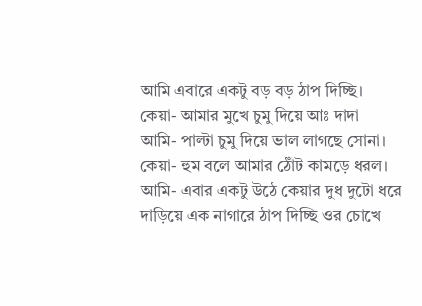আমি এবারে একটু বড় বড় ঠাপ দিচ্ছি।
কেয়া- আমার মুখে চুমু দিয়ে আঃ দাদা
আমি- পাল্টা চুমু দিয়ে ভাল লাগছে সোনা।
কেয়া- হুম বলে আমার ঠোঁট কামড়ে ধরল।
আমি- এবার একটু উঠে কেয়ার দুধ দুটো ধরে দাড়িয়ে এক নাগারে ঠাপ দিচ্ছি ওর চোখে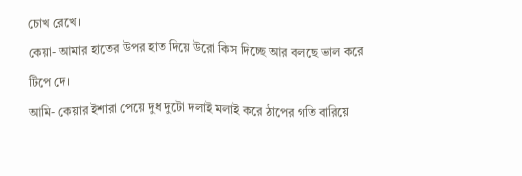চোখ রেখে।
কেয়া- আমার হাতের উপর হাত দিয়ে উরো কিস দিচ্ছে আর বলছে ভাল করে টিপে দে।
আমি- কেয়ার ইশারা পেয়ে দুধ দুটো দলাই মলাই করে ঠাপের গতি বারিয়ে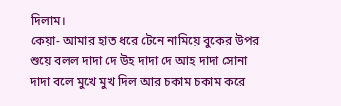দিলাম।
কেয়া- আমার হাত ধরে টেনে নামিয়ে বুকের উপর শুয়ে বলল দাদা দে উহ দাদা দে আহ দাদা সোনা দাদা বলে মুখে মুখ দিল আর চকাম চকাম করে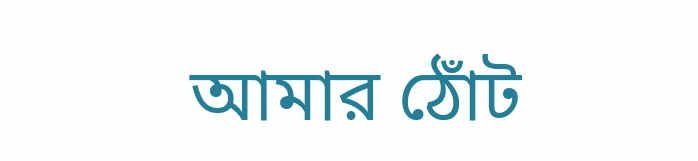আমার ঠোঁট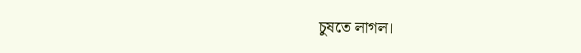চুষতে লাগল।